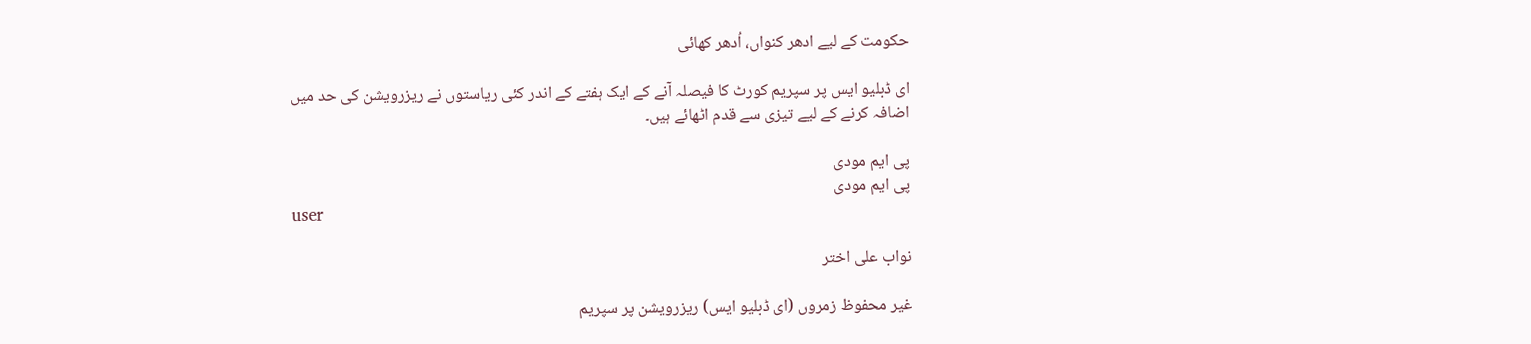حکومت کے لیے ادھر کنواں، اُدھر کھائی

ای ڈبلیو ایس پر سپریم کورٹ کا فیصلہ آنے کے ایک ہفتے کے اندر کئی ریاستوں نے ریزرویشن کی حد میں اضافہ کرنے کے لیے تیزی سے قدم اٹھائے ہیں۔

پی ایم مودی
پی ایم مودی
user

نواب علی اختر

غیر محفوظ زمروں (ای ڈبلیو ایس) ریزرویشن پر سپریم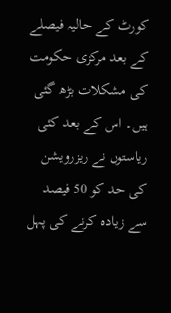کورٹ کے حالیہ فیصلے کے بعد مرکزی حکومت کی مشکلات بڑھ گئی ہیں۔ اس کے بعد کئی ریاستوں نے ریزرویشن کی حد کو 50 فیصد سے زیادہ کرنے کی پہل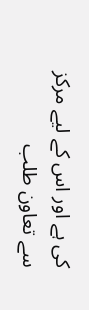کی ہے اور اس کے لیے مرکز سے تعاون طلب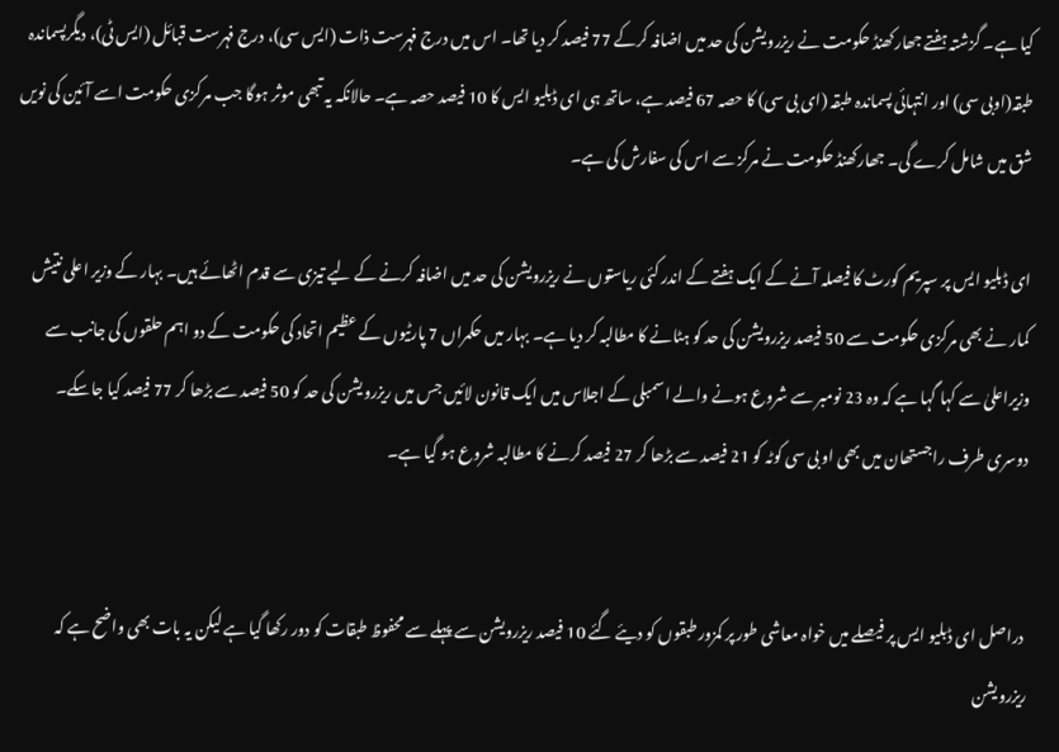کیا ہے۔ گزشتہ ہفتے جھارکھنڈ حکومت نے ریزرویشن کی حد میں اضافہ کرکے 77 فیصد کر دیا تھا۔ اس میں درج فہرست ذات (ایس سی)، درج فہرست قبائل (ایس ٹی)، دیگرپسماندہ طبقہ(اوبی سی) اور انتہائی پسماندہ طبقہ (ای بی سی) کا حصہ 67 فیصد ہے، ساتھ ہی ای ڈبلیو ایس کا 10 فیصد حصہ ہے۔ حالانکہ یہ تبھی موثر ہوگا جب مرکزی حکومت اسے آئین کی نویں شق میں شامل کرے گی۔ جھارکھنڈ حکومت نے مرکز سے اس کی سفارش کی ہے۔

ای ڈبلیو ایس پر سپریم کورٹ کا فیصلہ آنے کے ایک ہفتے کے اندر کئی ریاستوں نے ریزرویشن کی حد میں اضافہ کرنے کے لیے تیزی سے قدم اٹھائے ہیں۔ بہار کے وزیر اعلی نتیش کمار نے بھی مرکزی حکومت سے 50 فیصد ریزرویشن کی حد کو ہٹانے کا مطالبہ کر دیا ہے۔ بہار میں حکمراں 7 پارٹیوں کے عظیم اتحاد کی حکومت کے دو اہم حلقوں کی جانب سے وزیراعلیٰ سے کہا گہا ہے کہ وہ 23 نومبر سے شروع ہونے والے اسمبلی کے اجلاس میں ایک قانون لائیں جس میں ریزرویشن کی حد کو 50 فیصد سے بڑھا کر 77 فیصد کیا جاسکے۔ دوسری طرف راجستھان میں بھی او بی سی کوٹہ کو 21 فیصد سے بڑھا کر 27 فیصد کرنے کا مطالبہ شروع ہو گیا ہے۔


 دراصل ای ڈبلیو ایس پر فیصلے میں خواہ معاشی طور پر کمزور طبقوں کو دیئے گئے 10 فیصد ریزرویشن سے پہلے سے محفوظ طبقات کو دور رکھا گیا ہے لیکن یہ بات بھی واضح ہے کہ ریزرویشن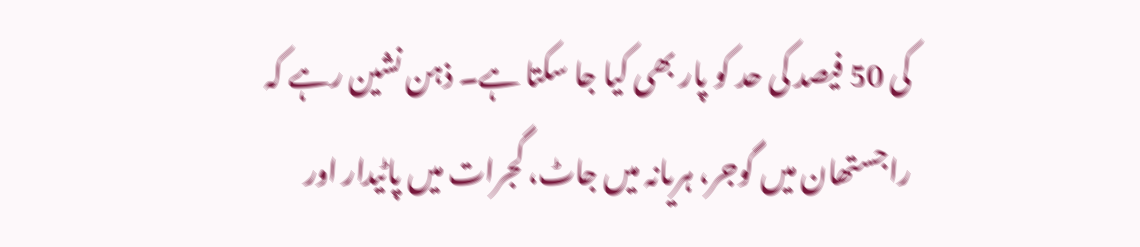کی 50 فیصد کی حد کو پار بھی کیا جا سکتا ہے۔ ذہن نشین رہے کہ راجستھان میں گوجر، ہریانہ میں جاٹ، گجرات میں پاٹیدار اور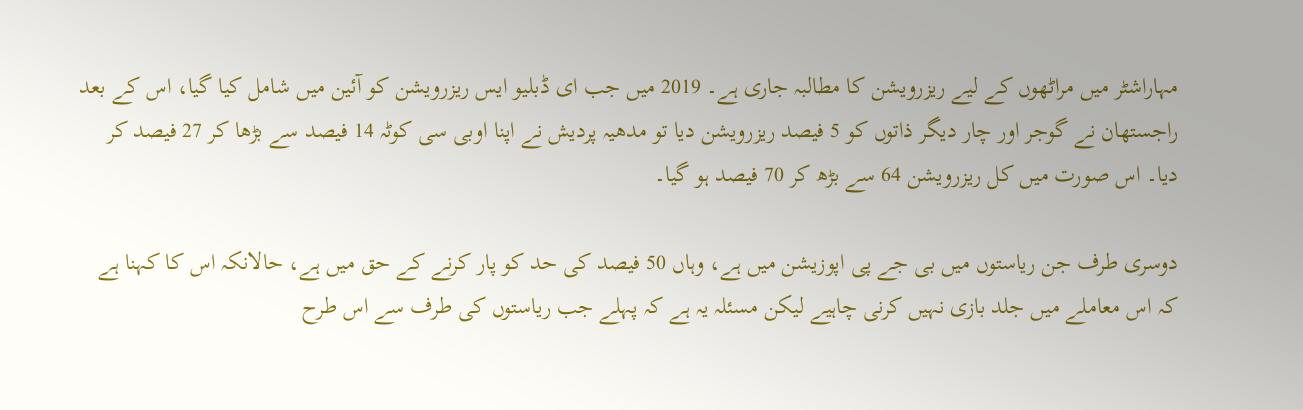مہاراشٹر میں مراٹھوں کے لیے ریزرویشن کا مطالبہ جاری ہے۔ 2019 میں جب ای ڈبلیو ایس ریزرویشن کو آئین میں شامل کیا گیا، اس کے بعد راجستھان نے گوجر اور چار دیگر ذاتوں کو 5 فیصد ریزرویشن دیا تو مدھیہ پردیش نے اپنا اوبی سی کوٹہ 14 فیصد سے بڑھا کر 27 فیصد کر دیا۔ اس صورت میں کل ریزرویشن 64 سے بڑھ کر 70 فیصد ہو گیا۔

دوسری طرف جن ریاستوں میں بی جے پی اپوزیشن میں ہے، وہاں 50 فیصد کی حد کو پار کرنے کے حق میں ہے، حالانکہ اس کا کہنا ہے کہ اس معاملے میں جلد بازی نہیں کرنی چاہیے لیکن مسئلہ یہ ہے کہ پہلے جب ریاستوں کی طرف سے اس طرح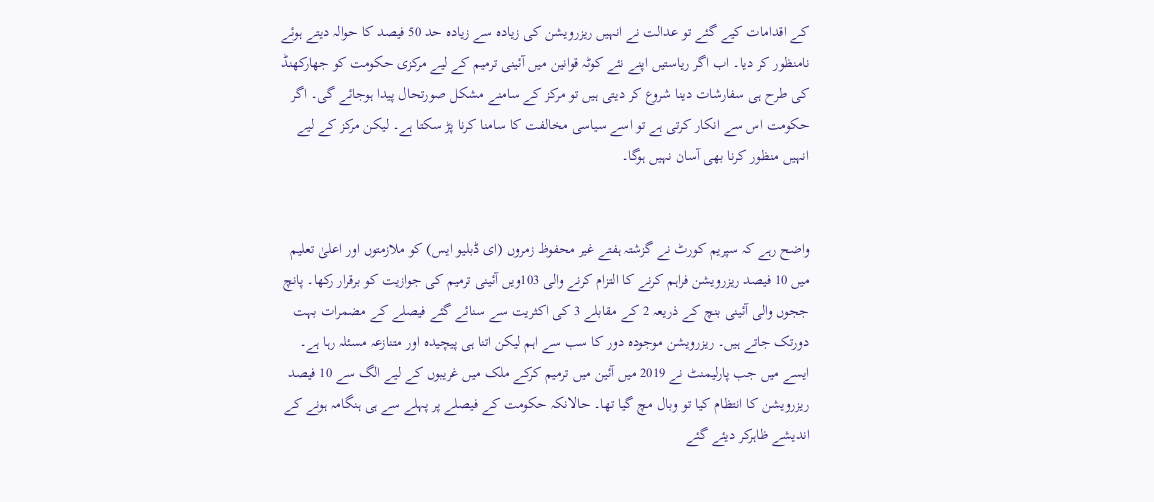کے اقدامات کیے گئے تو عدالت نے انہیں ریزرویشن کی زیادہ سے زیادہ حد 50 فیصد کا حوالہ دیتے ہوئے نامنظور کر دیا۔ اب اگر ریاستیں اپنے نئے کوٹہ قوانین میں آئینی ترمیم کے لیے مرکزی حکومت کو جھارکھنڈ کی طرح ہی سفارشات دینا شروع کر دیتی ہیں تو مرکز کے سامنے مشکل صورتحال پیدا ہوجائے گی۔ اگر حکومت اس سے انکار کرتی ہے تو اسے سیاسی مخالفت کا سامنا کرنا پڑ سکتا ہے۔ لیکن مرکز کے لیے انہیں منظور کرنا بھی آسان نہیں ہوگا۔


واضح رہے کہ سپریم کورٹ نے گزشتہ ہفتے غیر محفوظ زمروں (ای ڈبلیو ایس) کو ملازمتوں اور اعلیٰ تعلیم میں 10 فیصد ریزرویشن فراہم کرنے کا التزام کرنے والی 103ویں آئینی ترمیم کی جوازیت کو برقرار رکھا۔ پانچ ججوں والی آئینی بنچ کے ذریعہ 2 کے مقابلے 3 کی اکثریت سے سنائے گئے فیصلے کے مضمرات بہت دورتک جاتے ہیں۔ ریزرویشن موجودہ دور کا سب سے اہم لیکن اتنا ہی پیچیدہ اور متنازعہ مسئلہ رہا ہے۔ ایسے میں جب پارلیمنٹ نے 2019 میں آئین میں ترمیم کرکے ملک میں غریبوں کے لیے الگ سے 10 فیصد ریزرویشن کا انتظام کیا تو وبال مچ گیا تھا۔ حالانکہ حکومت کے فیصلے پر پہلے سے ہی ہنگامہ ہونے کے اندیشے ظاہرکر دیئے گئے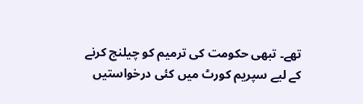تھے۔ تبھی حکومت کی ترمیم کو چیلنج کرنے کے لیے سپریم کورٹ میں کئی درخواستیں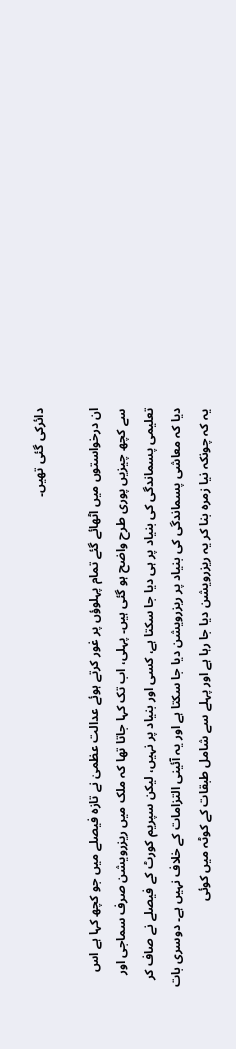دائرکی گئی تھیں۔

ان درخواستوں میں اٹھائے گئے تمام پہلوؤں پر غور کرتے ہوئے عدالت عظمیٰ نے تازہ فیصلے میں جو کچھ کہا ہے اس سے کچھ چیزیں پوری طرح واضح ہو گئی ہیں۔ پہلی، اب تک کہا جاتا تھا کہ ملک میں ریزرویشن صرف سماجی اور تعلیمی پسماندگی کی بنیاد پر ہی دیا جا سکتا ہے، کسی اور بنیاد پر نہیں، لیکن سپریم کورٹ کے فیصلے نے صاف کر دیا کہ معاشی پسماندگی کی بنیاد پر ریزرویشن دیا جا سکتا ہے اور یہ آئینی التزامات کے خلاف نہیں ہے۔ دوسری بات یہ کہ چونکہ نیا زمرہ بنا کر یہ ریزرویشن دیا جا رہا ہے اور پہلے سے شامل طبقات کے کوٹہ میں کوئی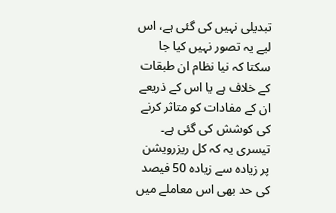تبدیلی نہیں کی گئی ہے، اس لیے یہ تصور نہیں کیا جا سکتا کہ نیا نظام ان طبقات کے خلاف ہے یا اس کے ذریعے ان کے مفادات کو متاثر کرنے کی کوشش کی گئی ہے۔ تیسری یہ کہ کل ریزرویشن پر زیادہ سے زیادہ 50 فیصد کی حد بھی اس معاملے میں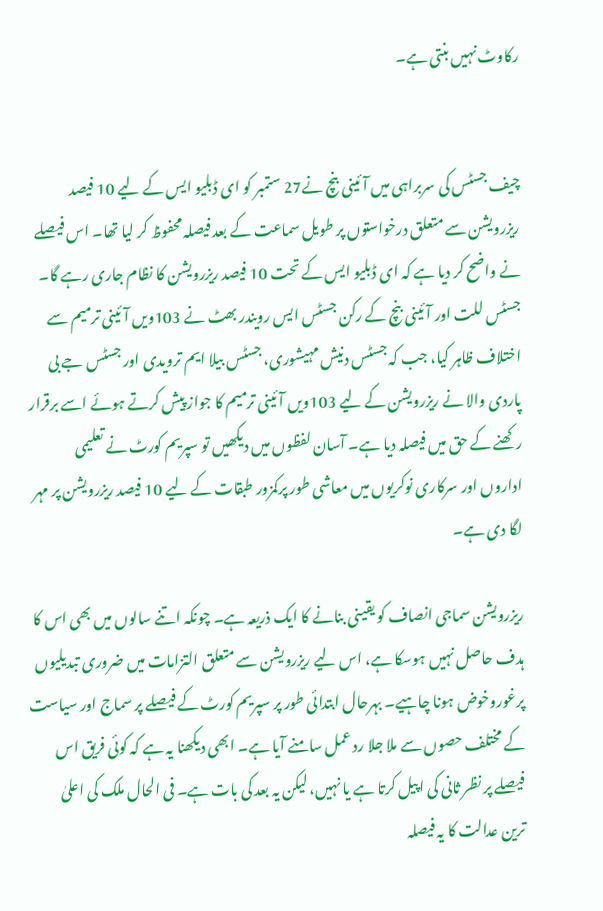رکاوٹ نہیں بنتی ہے۔


چیف جسٹس کی سربراہی میں آئینی بنچ نے27 ستمبر کو ای ڈبلیو ایس کے لیے 10 فیصد ریزرویشن سے متعلق درخواستوں پر طویل سماعت کے بعد فیصلہ محفوظ کر لیا تھا۔ اس فیصلے نے واضح کر دیا ہے کہ ای ڈبلیو ایس کے تحت 10 فیصد ریزرویشن کا نظام جاری رہے گا۔ جسٹس للت اور آئینی بنچ کے رکن جسٹس ایس رویندر بھٹ نے 103ویں آئینی ترمیم سے اختلاف ظاہر کیا، جب کہ جسٹس دنیش مہیشوری، جسٹس بیلا ایم ترویدی اور جسٹس جے بی پاردی والا نے ریزرویشن کے لیے 103ویں آئینی ترمیم کا جواز پیش کرتے ہوئے اسے برقرار رکھنے کے حق میں فیصلہ دیا ہے۔ آسان لفظوں میں دیکھیں تو سپریم کورٹ نے تعلیمی اداروں اور سرکاری نوکریوں میں معاشی طور پرکمزور طبقات کے لیے 10 فیصد ریزرویشن پر مہر لگا دی ہے۔

ریزرویشن سماجی انصاف کو یقینی بنانے کا ایک ذریعہ ہے۔ چونکہ اتنے سالوں میں بھی اس کا ہدف حاصل نہیں ہوسکا ہے، اس لیے ریزرویشن سے متعلق التزامات میں ضروری تبدیلیوں پرغوروخوض ہونا چاہیے۔ بہرحال ابتدائی طور پر سپریم کورٹ کے فیصلے پر سماج اور سیاست کے مختلف حصوں سے ملا جلا رد عمل سامنے آیا ہے۔ ابھی دیکھنا یہ ہے کہ کوئی فریق اس فیصلے پر نظر ثانی کی اپیل کرتا ہے یا نہیں، لیکن یہ بعد کی بات ہے۔ فی الحال ملک کی اعلیٰ ترین عدالت کا یہ فیصلہ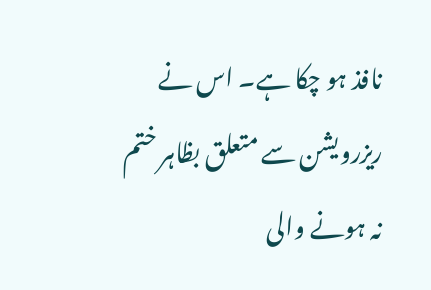نافذ ہو چکا ہے۔ اس نے ریزرویشن سے متعلق بظاہر ختم نہ ہونے والی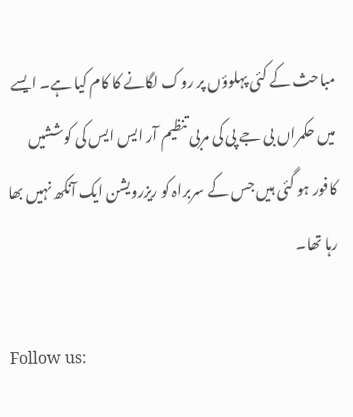مباحث کے کئی پہلوؤں پر روک لگانے کا کام کیا ہے۔ ایسے میں حکمراں بی جے پی کی مربی تنظیم آر ایس ایس کی کوششیں کافور ہو گئی ہیں جس کے سربراہ کو ریزرویشن ایک آنکھ نہیں بھا رہا تھا۔

Follow us: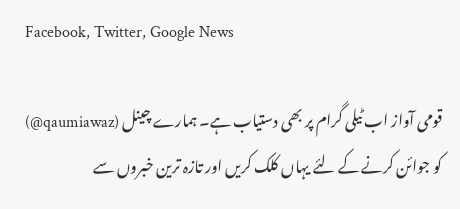Facebook, Twitter, Google News

قومی آواز اب ٹیلی گرام پر بھی دستیاب ہے۔ ہمارے چینل (qaumiawaz@) کو جوائن کرنے کے لئے یہاں کلک کریں اور تازہ ترین خبروں سے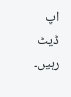اپ ڈیٹ رہیں۔